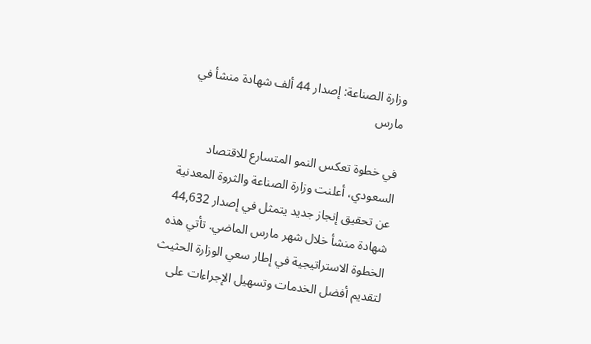وزارة الصناعة: إصدار 44 ألف شهادة منشأ في مارس

في خطوة تعكس النمو المتسارع للاقتصاد السعودي، أعلنت وزارة الصناعة والثروة المعدنية عن تحقيق إنجاز جديد يتمثل في إصدار 44,632 شهادة منشأ خلال شهر مارس الماضي. تأتي هذه الخطوة الاستراتيجية في إطار سعي الوزارة الحثيث لتقديم أفضل الخدمات وتسهيل الإجراءات على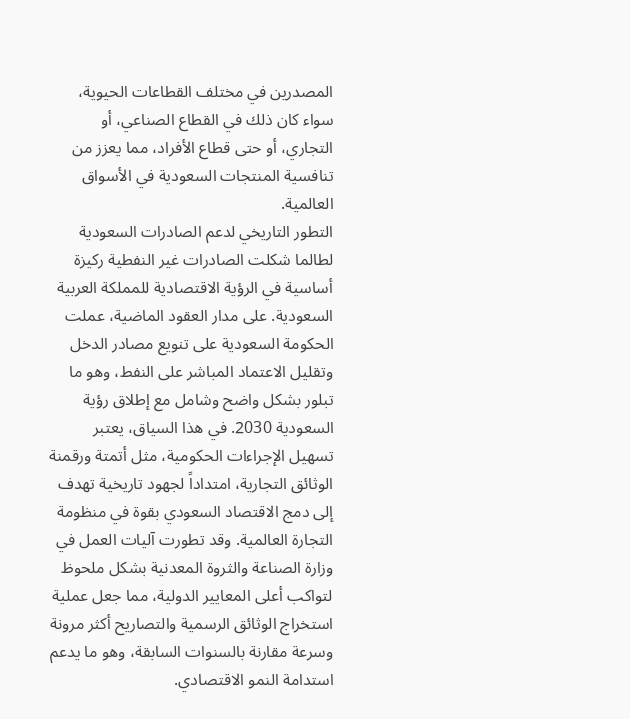المصدرين في مختلف القطاعات الحيوية، سواء كان ذلك في القطاع الصناعي، أو التجاري، أو حتى قطاع الأفراد، مما يعزز من تنافسية المنتجات السعودية في الأسواق العالمية.
التطور التاريخي لدعم الصادرات السعودية
لطالما شكلت الصادرات غير النفطية ركيزة أساسية في الرؤية الاقتصادية للمملكة العربية السعودية. على مدار العقود الماضية، عملت الحكومة السعودية على تنويع مصادر الدخل وتقليل الاعتماد المباشر على النفط، وهو ما تبلور بشكل واضح وشامل مع إطلاق رؤية السعودية 2030. في هذا السياق، يعتبر تسهيل الإجراءات الحكومية، مثل أتمتة ورقمنة الوثائق التجارية، امتداداً لجهود تاريخية تهدف إلى دمج الاقتصاد السعودي بقوة في منظومة التجارة العالمية. وقد تطورت آليات العمل في وزارة الصناعة والثروة المعدنية بشكل ملحوظ لتواكب أعلى المعايير الدولية، مما جعل عملية استخراج الوثائق الرسمية والتصاريح أكثر مرونة وسرعة مقارنة بالسنوات السابقة، وهو ما يدعم استدامة النمو الاقتصادي.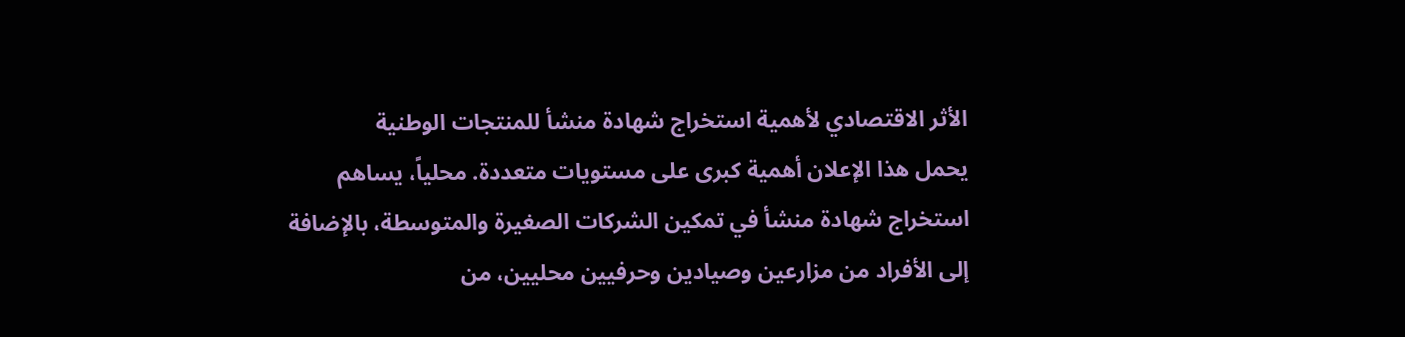الأثر الاقتصادي لأهمية استخراج شهادة منشأ للمنتجات الوطنية
يحمل هذا الإعلان أهمية كبرى على مستويات متعددة. محلياً، يساهم استخراج شهادة منشأ في تمكين الشركات الصغيرة والمتوسطة، بالإضافة إلى الأفراد من مزارعين وصيادين وحرفيين محليين، من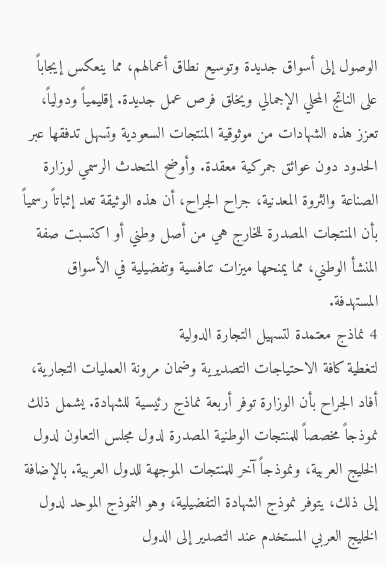الوصول إلى أسواق جديدة وتوسيع نطاق أعمالهم، مما ينعكس إيجاباً على الناتج المحلي الإجمالي ويخلق فرص عمل جديدة. إقليمياً ودولياً، تعزز هذه الشهادات من موثوقية المنتجات السعودية وتسهل تدفقها عبر الحدود دون عوائق جمركية معقدة. وأوضح المتحدث الرسمي لوزارة الصناعة والثروة المعدنية، جراح الجراح، أن هذه الوثيقة تعد إثباتاً رسمياً بأن المنتجات المصدرة للخارج هي من أصل وطني أو اكتسبت صفة المنشأ الوطني، مما يمنحها ميزات تنافسية وتفضيلية في الأسواق المستهدفة.
4 نماذج معتمدة لتسهيل التجارة الدولية
لتغطية كافة الاحتياجات التصديرية وضمان مرونة العمليات التجارية، أفاد الجراح بأن الوزارة توفر أربعة نماذج رئيسية للشهادة. يشمل ذلك نموذجاً مخصصاً للمنتجات الوطنية المصدرة لدول مجلس التعاون لدول الخليج العربية، ونموذجاً آخر للمنتجات الموجهة للدول العربية. بالإضافة إلى ذلك، يتوفر نموذج الشهادة التفضيلية، وهو النموذج الموحد لدول الخليج العربي المستخدم عند التصدير إلى الدول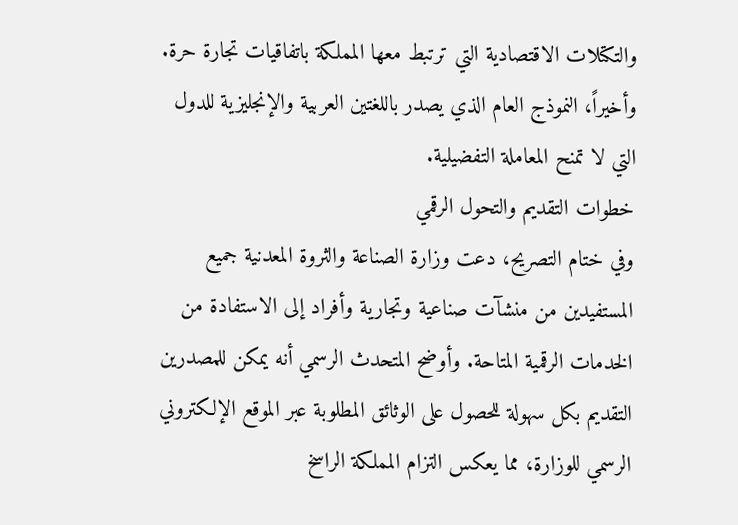والتكتلات الاقتصادية التي ترتبط معها المملكة باتفاقيات تجارة حرة. وأخيراً، النموذج العام الذي يصدر باللغتين العربية والإنجليزية للدول التي لا تمنح المعاملة التفضيلية.
خطوات التقديم والتحول الرقمي
وفي ختام التصريح، دعت وزارة الصناعة والثروة المعدنية جميع المستفيدين من منشآت صناعية وتجارية وأفراد إلى الاستفادة من الخدمات الرقمية المتاحة. وأوضح المتحدث الرسمي أنه يمكن للمصدرين التقديم بكل سهولة للحصول على الوثائق المطلوبة عبر الموقع الإلكتروني الرسمي للوزارة، مما يعكس التزام المملكة الراسخ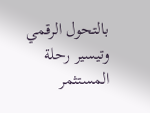بالتحول الرقمي وتيسير رحلة المستثمر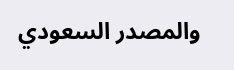والمصدر السعودي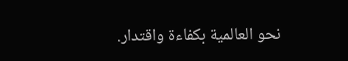نحو العالمية بكفاءة واقتدار.